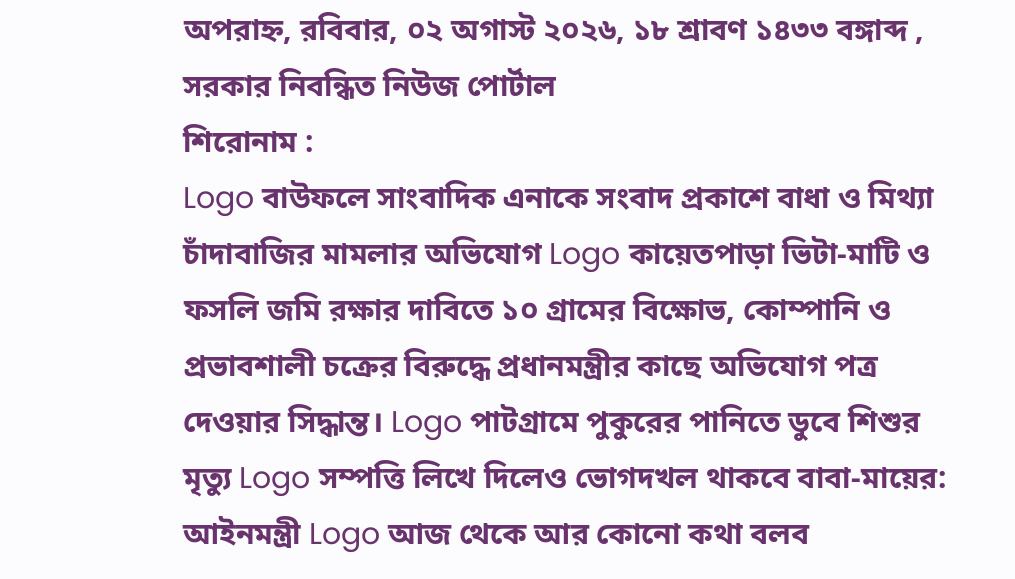অপরাহ্ন, রবিবার, ০২ অগাস্ট ২০২৬, ১৮ শ্রাবণ ১৪৩৩ বঙ্গাব্দ , সরকার নিবন্ধিত নিউজ পোর্টাল
শিরোনাম :
Logo বাউফলে সাংবাদিক এনাকে সংবাদ প্রকাশে বাধা ও মিথ্যা চাঁদাবাজির মামলার অভিযোগ Logo কায়েতপাড়া ভিটা-মাটি ও ফসলি জমি রক্ষার দাবিতে ১০ গ্রামের বিক্ষোভ, কোম্পানি ও প্রভাবশালী চক্রের বিরুদ্ধে প্রধানমন্ত্রীর কাছে অভিযোগ পত্র দেওয়ার সিদ্ধান্ত। Logo পাটগ্রামে পুকুরের পানিতে ডুবে শিশুর মৃত্যু Logo সম্পত্তি লিখে দিলেও ভোগদখল থাকবে বাবা-মায়ের: আইনমন্ত্রী Logo আজ থেকে আর কোনো কথা বলব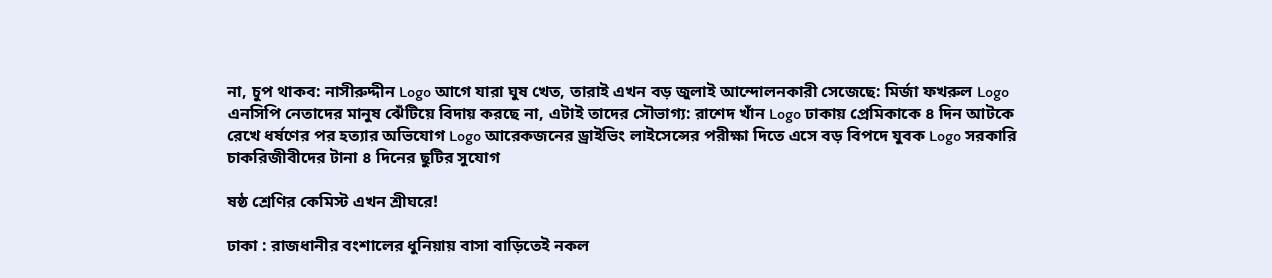না, চুপ থাকব: নাসীরুদ্দীন Logo আগে যারা ঘুষ খেত, তারাই এখন বড় জুলাই আন্দোলনকারী সেজেছে: মির্জা ফখরুল Logo এনসিপি নেতাদের মানুষ ঝেঁটিয়ে বিদায় করছে না, এটাই তাদের সৌভাগ্য: রাশেদ খাঁন Logo ঢাকায় প্রেমিকাকে ৪ দিন আটকে রেখে ধর্ষণের পর হত্যার অভিযোগ Logo আরেকজনের ড্রাইভিং লাইসেন্সের পরীক্ষা দিতে এসে বড় বিপদে যুবক Logo সরকারি চাকরিজীবীদের টানা ৪ দিনের ছুটির সুযোগ

ষষ্ঠ শ্রেণির কেমিস্ট এখন শ্রীঘরে!

ঢাকা : রাজধানীর বংশালের ধুনিয়ায় বাসা বাড়িতেই নকল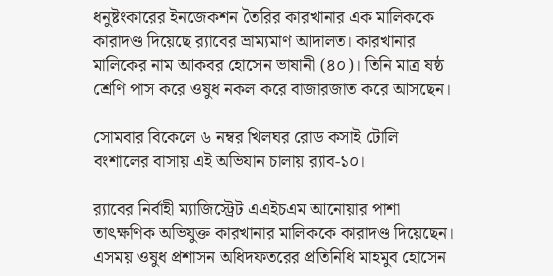ধনুষ্টংকারের ইনজেকশন তৈরির কারখানার এক মালিককে কারাদণ্ড দিয়েছে র‌্যাবের ভ্রাম্যমাণ আদালত। কারখানার মালিকের নাম আকবর হোসেন ভাষানী (৪০)। তিনি মাত্র ষষ্ঠ শ্রেণি পাস করে ওষুধ নকল করে বাজারজাত করে আসছেন।

সোমবার বিকেলে ৬ নম্বর খিলঘর রোড কসাই টোলি বংশালের বাসায় এই অভিযান চালায় র‌্যাব-১০।

র‌্যাবের নির্বাহী ম্যাজিস্ট্রেট এএইচএম আনোয়ার পাশা তাৎক্ষণিক অভিযুক্ত কারখানার মালিককে কারাদণ্ড দিয়েছেন। এসময় ওষুধ প্রশাসন অধিদফতরের প্রতিনিধি মাহমুব হোসেন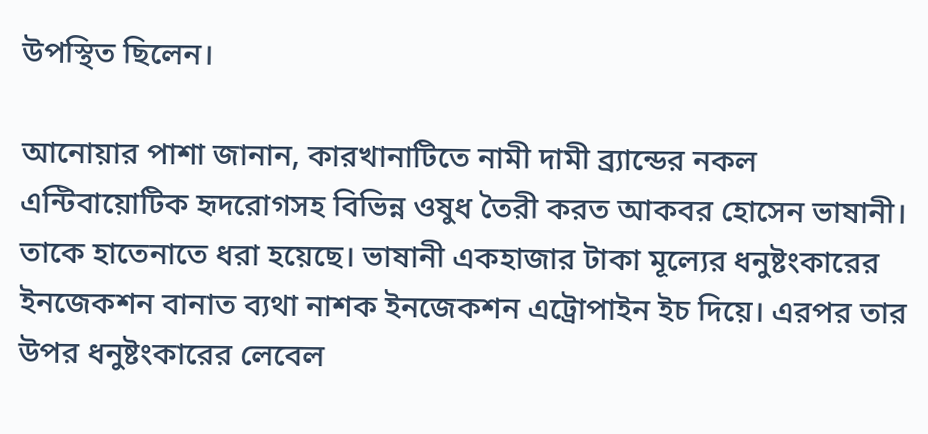উপস্থিত ছিলেন।

আনোয়ার পাশা জানান, কারখানাটিতে নামী দামী ব্র্যান্ডের নকল এন্টিবায়োটিক হৃদরোগসহ বিভিন্ন ওষুধ তৈরী করত আকবর হোসেন ভাষানী। তাকে হাতেনাতে ধরা হয়েছে। ভাষানী একহাজার টাকা মূল্যের ধনুষ্টংকারের ইনজেকশন বানাত ব্যথা নাশক ইনজেকশন এট্রোপাইন ইচ দিয়ে। এরপর তার উপর ধনুষ্টংকারের লেবেল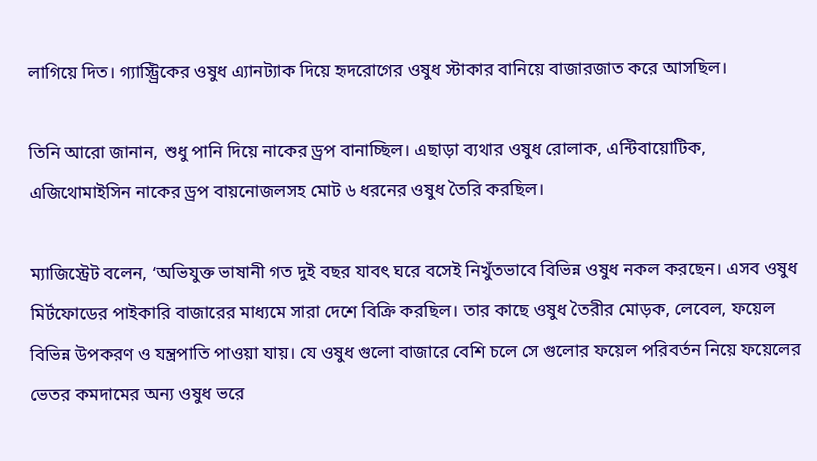লাগিয়ে দিত। গ্যাস্ট্র্রিকের ওষুধ এ্যানট্যাক দিয়ে হৃদরোগের ওষুধ স্টাকার বানিয়ে বাজারজাত করে আসছিল।

তিনি আরো জানান, শুধু পানি দিয়ে নাকের ড্রপ বানাচ্ছিল। এছাড়া ব্যথার ওষুধ রোলাক, এন্টিবায়োটিক, এজিথোমাইসিন নাকের ড্রপ বায়নোজলসহ মোট ৬ ধরনের ওষুধ তৈরি করছিল।

ম্যাজিস্ট্রেট বলেন, ‘অভিযুক্ত ভাষানী গত দুই বছর যাবৎ ঘরে বসেই নিখুঁতভাবে বিভিন্ন ওষুধ নকল করছেন। এসব ওষুধ মির্টফোডের পাইকারি বাজারের মাধ্যমে সারা দেশে বিক্রি করছিল। তার কাছে ওষুধ তৈরীর মোড়ক, লেবেল, ফয়েল বিভিন্ন উপকরণ ও যন্ত্রপাতি পাওয়া যায়। যে ওষুধ গুলো বাজারে বেশি চলে সে গুলোর ফয়েল পরিবর্তন নিয়ে ফয়েলের ভেতর কমদামের অন্য ওষুধ ভরে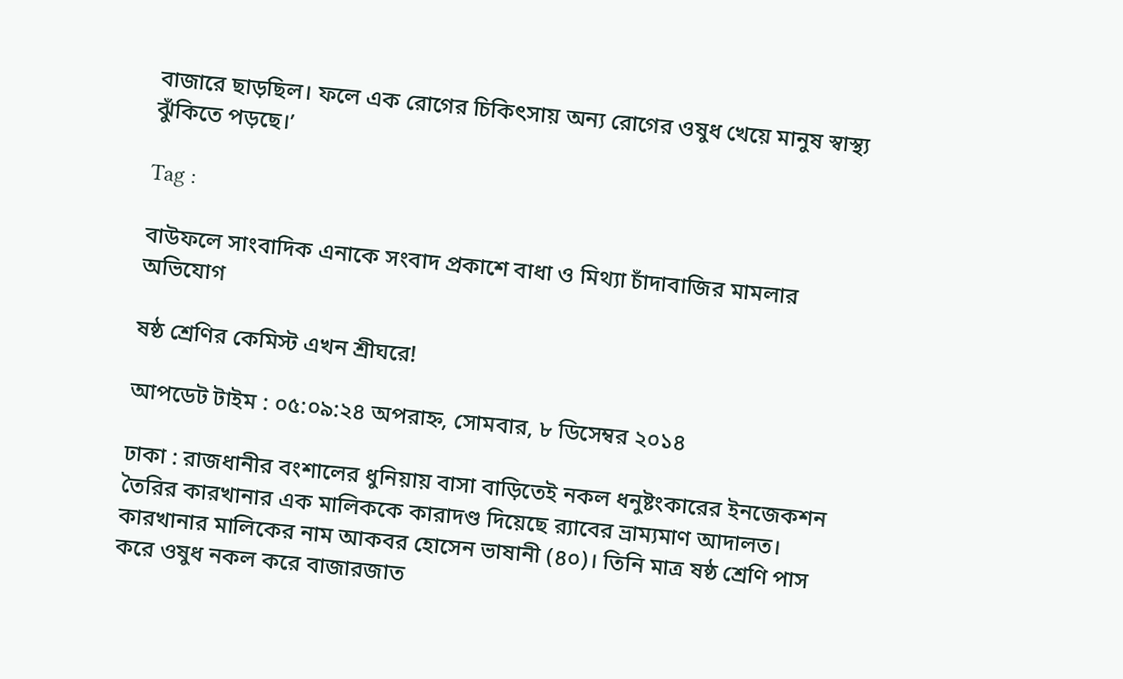বাজারে ছাড়ছিল। ফলে এক রোগের চিকিৎসায় অন্য রোগের ওষুধ খেয়ে মানুষ স্বাস্থ্য ঝুঁকিতে পড়ছে।’

Tag :

বাউফলে সাংবাদিক এনাকে সংবাদ প্রকাশে বাধা ও মিথ্যা চাঁদাবাজির মামলার অভিযোগ

ষষ্ঠ শ্রেণির কেমিস্ট এখন শ্রীঘরে!

আপডেট টাইম : ০৫:০৯:২৪ অপরাহ্ন, সোমবার, ৮ ডিসেম্বর ২০১৪

ঢাকা : রাজধানীর বংশালের ধুনিয়ায় বাসা বাড়িতেই নকল ধনুষ্টংকারের ইনজেকশন তৈরির কারখানার এক মালিককে কারাদণ্ড দিয়েছে র‌্যাবের ভ্রাম্যমাণ আদালত। কারখানার মালিকের নাম আকবর হোসেন ভাষানী (৪০)। তিনি মাত্র ষষ্ঠ শ্রেণি পাস করে ওষুধ নকল করে বাজারজাত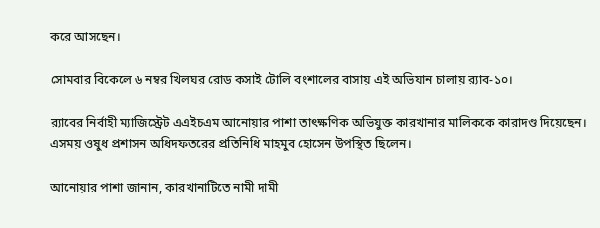করে আসছেন।

সোমবার বিকেলে ৬ নম্বর খিলঘর রোড কসাই টোলি বংশালের বাসায় এই অভিযান চালায় র‌্যাব-১০।

র‌্যাবের নির্বাহী ম্যাজিস্ট্রেট এএইচএম আনোয়ার পাশা তাৎক্ষণিক অভিযুক্ত কারখানার মালিককে কারাদণ্ড দিয়েছেন। এসময় ওষুধ প্রশাসন অধিদফতরের প্রতিনিধি মাহমুব হোসেন উপস্থিত ছিলেন।

আনোয়ার পাশা জানান, কারখানাটিতে নামী দামী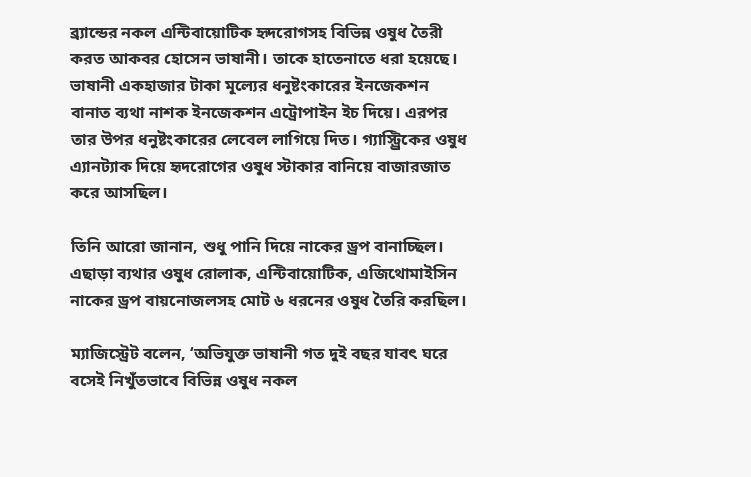ব্র্যান্ডের নকল এন্টিবায়োটিক হৃদরোগসহ বিভিন্ন ওষুধ তৈরী করত আকবর হোসেন ভাষানী। তাকে হাতেনাতে ধরা হয়েছে। ভাষানী একহাজার টাকা মূল্যের ধনুষ্টংকারের ইনজেকশন বানাত ব্যথা নাশক ইনজেকশন এট্রোপাইন ইচ দিয়ে। এরপর তার উপর ধনুষ্টংকারের লেবেল লাগিয়ে দিত। গ্যাস্ট্র্রিকের ওষুধ এ্যানট্যাক দিয়ে হৃদরোগের ওষুধ স্টাকার বানিয়ে বাজারজাত করে আসছিল।

তিনি আরো জানান, শুধু পানি দিয়ে নাকের ড্রপ বানাচ্ছিল। এছাড়া ব্যথার ওষুধ রোলাক, এন্টিবায়োটিক, এজিথোমাইসিন নাকের ড্রপ বায়নোজলসহ মোট ৬ ধরনের ওষুধ তৈরি করছিল।

ম্যাজিস্ট্রেট বলেন, ‘অভিযুক্ত ভাষানী গত দুই বছর যাবৎ ঘরে বসেই নিখুঁতভাবে বিভিন্ন ওষুধ নকল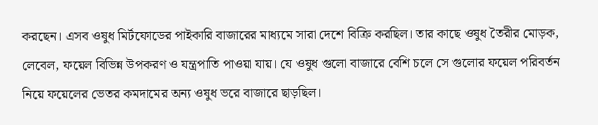করছেন। এসব ওষুধ মির্টফোডের পাইকারি বাজারের মাধ্যমে সারা দেশে বিক্রি করছিল। তার কাছে ওষুধ তৈরীর মোড়ক, লেবেল, ফয়েল বিভিন্ন উপকরণ ও যন্ত্রপাতি পাওয়া যায়। যে ওষুধ গুলো বাজারে বেশি চলে সে গুলোর ফয়েল পরিবর্তন নিয়ে ফয়েলের ভেতর কমদামের অন্য ওষুধ ভরে বাজারে ছাড়ছিল।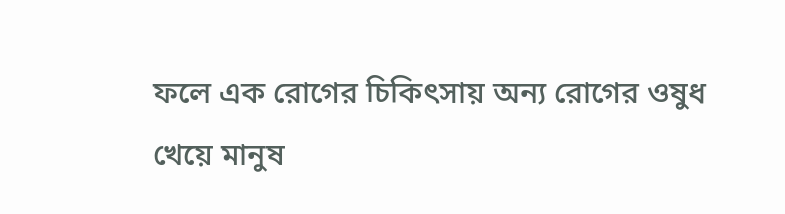ফলে এক রোগের চিকিৎসায় অন্য রোগের ওষুধ খেয়ে মানুষ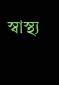স্বাস্থ্য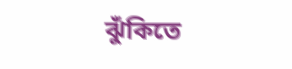ঝুঁকিতে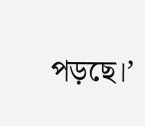পড়ছে।’